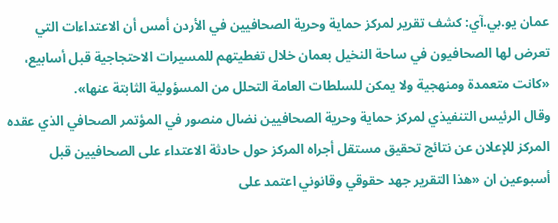عمان يو.بي.آي: كشف تقرير لمركز حماية وحرية الصحافيين في الأردن أمس أن الاعتداءات التي تعرض لها الصحافيون في ساحة النخيل بعمان خلال تغطيتهم للمسيرات الاحتجاجية قبل أسابيع، «كانت متعمدة ومنهجية ولا يمكن للسلطات العامة التحلل من المسؤولية الثابتة عنها».
وقال الرئيس التنفيذي لمركز حماية وحرية الصحافيين نضال منصور في المؤتمر الصحافي الذي عقده المركز للإعلان عن نتائج تحقيق مستقل أجراه المركز حول حادثة الاعتداء على الصحافيين قبل أسبوعين ان «هذا التقرير جهد حقوقي وقانوني اعتمد على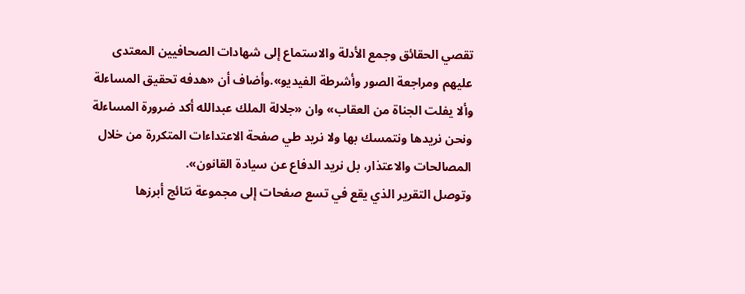تقصي الحقائق وجمع الأدلة والاستماع إلى شهادات الصحافيين المعتدى عليهم ومراجعة الصور وأشرطة الفيديو».وأضاف أن «هدفه تحقيق المساءلة وألا يفلت الجناة من العقاب» وان «جلالة الملك عبدالله أكد ضرورة المساءلة ونحن نريدها ونتمسك بها ولا نريد طي صفحة الاعتداءات المتكررة من خلال المصالحات والاعتذار، بل نريد الدفاع عن سيادة القانون».
وتوصل التقرير الذي يقع في تسع صفحات إلى مجموعة نتائج أبرزها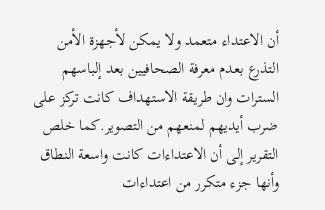أن الاعتداء متعمد ولا يمكن لأجهزة الأمن التذرع بعدم معرفة الصحافيين بعد إلباسهم السترات وان طريقة الاستهداف كانت تركز على ضرب أيديهم لمنعهم من التصوير.كما خلص التقرير إلى أن الاعتداءات كانت واسعة النطاق وأنها جزء متكرر من اعتداءات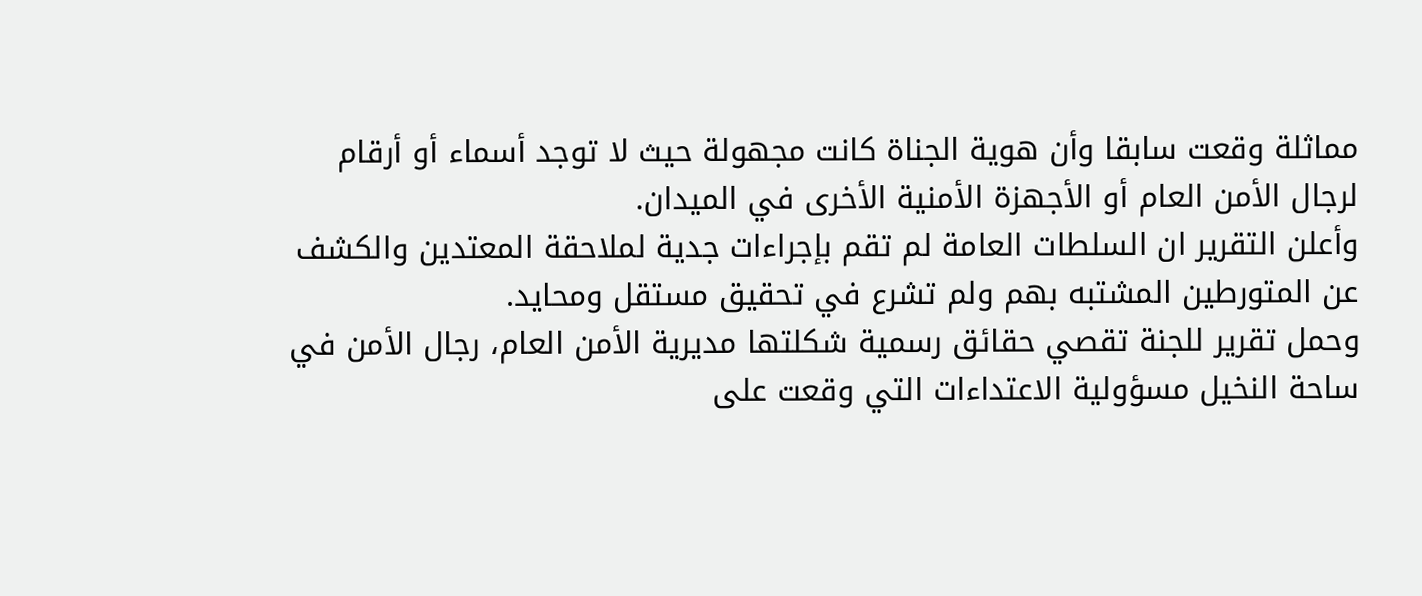مماثلة وقعت سابقا وأن هوية الجناة كانت مجهولة حيث لا توجد أسماء أو أرقام لرجال الأمن العام أو الأجهزة الأمنية الأخرى في الميدان.
وأعلن التقرير ان السلطات العامة لم تقم بإجراءات جدية لملاحقة المعتدين والكشف عن المتورطين المشتبه بهم ولم تشرع في تحقيق مستقل ومحايد.
وحمل تقرير للجنة تقصي حقائق رسمية شكلتها مديرية الأمن العام، رجال الأمن في ساحة النخيل مسؤولية الاعتداءات التي وقعت على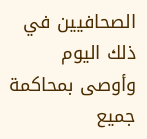الصحافيين في ذلك اليوم وأوصى بمحاكمة جميع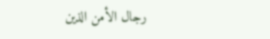رجال الأمن الذين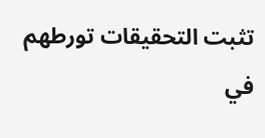تثبت التحقيقات تورطهم في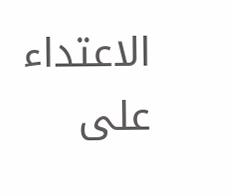الاعتداء على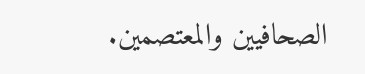الصحافيين والمعتصمين.